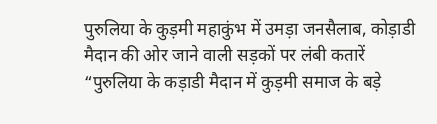पुरुलिया के कुड़मी महाकुंभ में उमड़ा जनसैलाब, कोड़ाडी मैदान की ओर जाने वाली सड़कों पर लंबी कतारें
“पुरुलिया के कड़ाडी मैदान में कुड़मी समाज के बड़े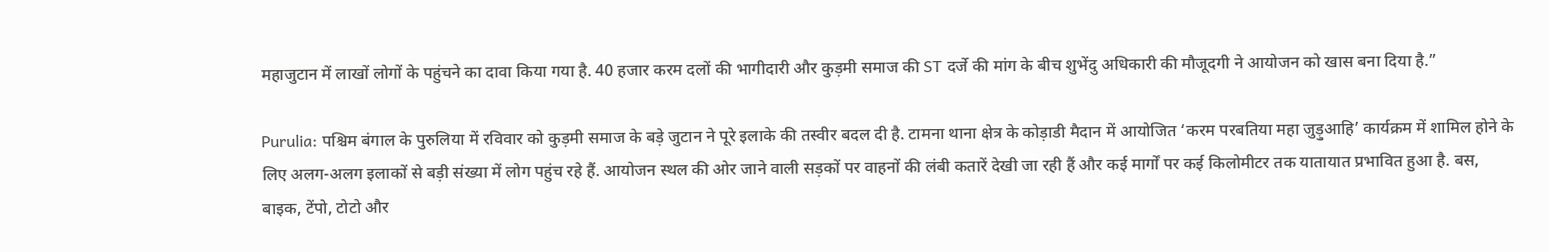महाजुटान में लाखों लोगों के पहुंचने का दावा किया गया है. 40 हजार करम दलों की भागीदारी और कुड़मी समाज की ST दर्जे की मांग के बीच शुभेंदु अधिकारी की मौजूदगी ने आयोजन को खास बना दिया है.”

Purulia: पश्चिम बंगाल के पुरुलिया में रविवार को कुड़मी समाज के बड़े जुटान ने पूरे इलाके की तस्वीर बदल दी है. टामना थाना क्षेत्र के कोड़ाडी मैदान में आयोजित ‘करम परबतिया महा जुड़ुआहि’ कार्यक्रम में शामिल होने के लिए अलग-अलग इलाकों से बड़ी संख्या में लोग पहुंच रहे हैं. आयोजन स्थल की ओर जाने वाली सड़कों पर वाहनों की लंबी कतारें देखी जा रही हैं और कई मार्गों पर कई किलोमीटर तक यातायात प्रभावित हुआ है. बस, बाइक, टेंपो, टोटो और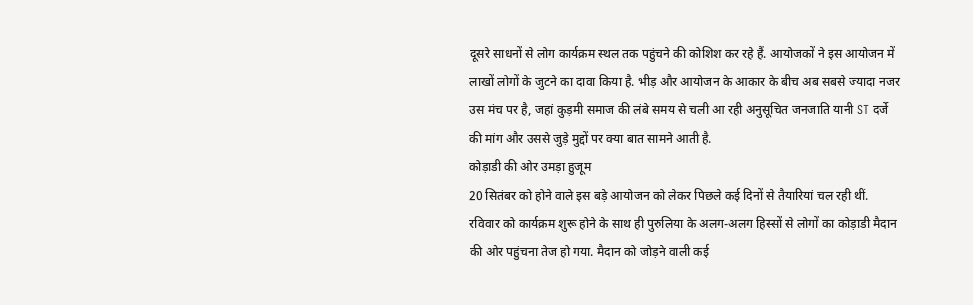दूसरे साधनों से लोग कार्यक्रम स्थल तक पहुंचने की कोशिश कर रहे हैं. आयोजकों ने इस आयोजन में लाखों लोगों के जुटने का दावा किया है. भीड़ और आयोजन के आकार के बीच अब सबसे ज्यादा नजर उस मंच पर है, जहां कुड़मी समाज की लंबे समय से चली आ रही अनुसूचित जनजाति यानी ST दर्जे की मांग और उससे जुड़े मुद्दों पर क्या बात सामने आती है.
कोड़ाडी की ओर उमड़ा हुजूम
20 सितंबर को होने वाले इस बड़े आयोजन को लेकर पिछले कई दिनों से तैयारियां चल रही थीं. रविवार को कार्यक्रम शुरू होने के साथ ही पुरुलिया के अलग-अलग हिस्सों से लोगों का कोड़ाडी मैदान की ओर पहुंचना तेज हो गया. मैदान को जोड़ने वाली कई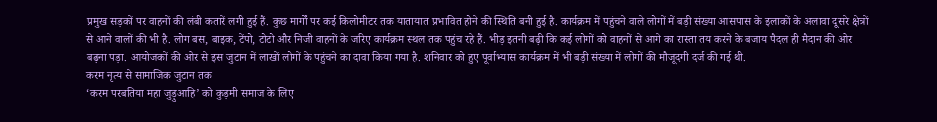प्रमुख सड़कों पर वाहनों की लंबी कतारें लगी हुई हैं. कुछ मार्गों पर कई किलोमीटर तक यातायात प्रभावित होने की स्थिति बनी हुई है. कार्यक्रम में पहुंचने वाले लोगों में बड़ी संख्या आसपास के इलाकों के अलावा दूसरे क्षेत्रों से आने वालों की भी है. लोग बस, बाइक, टेंपो, टोटो और निजी वाहनों के जरिए कार्यक्रम स्थल तक पहुंच रहे हैं. भीड़ इतनी बढ़ी कि कई लोगों को वाहनों से आगे का रास्ता तय करने के बजाय पैदल ही मैदान की ओर बढ़ना पड़ा. आयोजकों की ओर से इस जुटान में लाखों लोगों के पहुंचने का दावा किया गया है. शनिवार को हुए पूर्वाभ्यास कार्यक्रम में भी बड़ी संख्या में लोगों की मौजूदगी दर्ज की गई थी.
करम नृत्य से सामाजिक जुटान तक
‘करम परबतिया महा जुड़ुआहि’ को कुड़मी समाज के लिए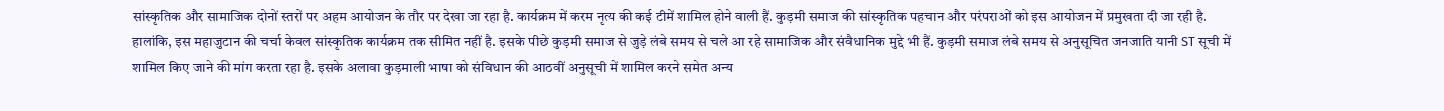सांस्कृतिक और सामाजिक दोनों स्तरों पर अहम आयोजन के तौर पर देखा जा रहा है. कार्यक्रम में करम नृत्य की कई टीमें शामिल होने वाली हैं. कुड़मी समाज की सांस्कृतिक पहचान और परंपराओं को इस आयोजन में प्रमुखता दी जा रही है. हालांकि, इस महाजुटान की चर्चा केवल सांस्कृतिक कार्यक्रम तक सीमित नहीं है. इसके पीछे कुड़मी समाज से जुड़े लंबे समय से चले आ रहे सामाजिक और संवैधानिक मुद्दे भी हैं. कुड़मी समाज लंबे समय से अनुसूचित जनजाति यानी ST सूची में शामिल किए जाने की मांग करता रहा है. इसके अलावा कुड़माली भाषा को संविधान की आठवीं अनुसूची में शामिल करने समेत अन्य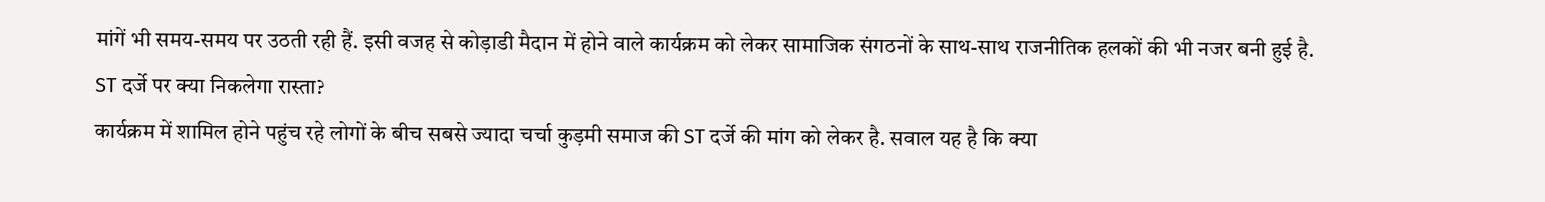मांगें भी समय-समय पर उठती रही हैं. इसी वजह से कोड़ाडी मैदान में होने वाले कार्यक्रम को लेकर सामाजिक संगठनों के साथ-साथ राजनीतिक हलकों की भी नजर बनी हुई है.
ST दर्जे पर क्या निकलेगा रास्ता?
कार्यक्रम में शामिल होने पहुंच रहे लोगों के बीच सबसे ज्यादा चर्चा कुड़मी समाज की ST दर्जे की मांग को लेकर है. सवाल यह है कि क्या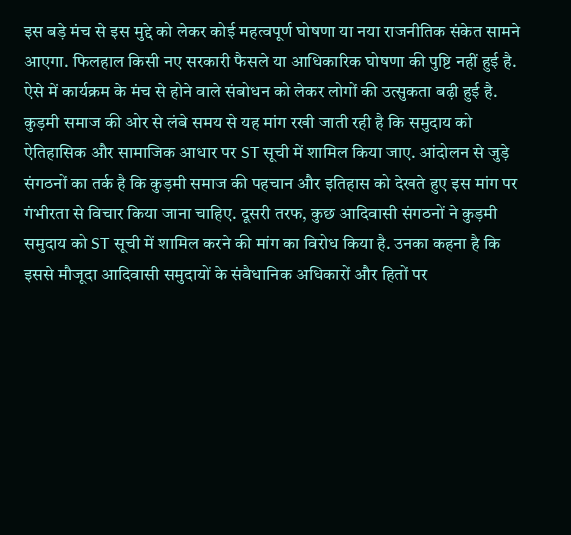इस बड़े मंच से इस मुद्दे को लेकर कोई महत्वपूर्ण घोषणा या नया राजनीतिक संकेत सामने आएगा. फिलहाल किसी नए सरकारी फैसले या आधिकारिक घोषणा की पुष्टि नहीं हुई है. ऐसे में कार्यक्रम के मंच से होने वाले संबोधन को लेकर लोगों की उत्सुकता बढ़ी हुई है. कुड़मी समाज की ओर से लंबे समय से यह मांग रखी जाती रही है कि समुदाय को ऐतिहासिक और सामाजिक आधार पर ST सूची में शामिल किया जाए. आंदोलन से जुड़े संगठनों का तर्क है कि कुड़मी समाज की पहचान और इतिहास को देखते हुए इस मांग पर गंभीरता से विचार किया जाना चाहिए. दूसरी तरफ, कुछ आदिवासी संगठनों ने कुड़मी समुदाय को ST सूची में शामिल करने की मांग का विरोध किया है. उनका कहना है कि इससे मौजूदा आदिवासी समुदायों के संवैधानिक अधिकारों और हितों पर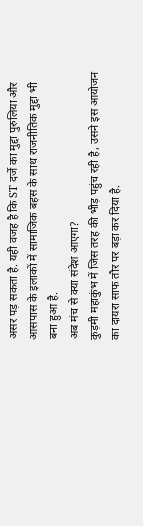असर पड़ सकता है. यही वजह है कि ST दर्जे का मुद्दा पुरुलिया और आसपास के इलाकों में सामाजिक बहस के साथ राजनीतिक मुद्दा भी बना हुआ है.
अब मंच से क्या संदेश आएगा?
कुड़मी महाकुंभ में जिस तरह की भीड़ पहुंच रही है, उसने इस आयोजन का दायरा साफ तौर पर बड़ा कर दिया है.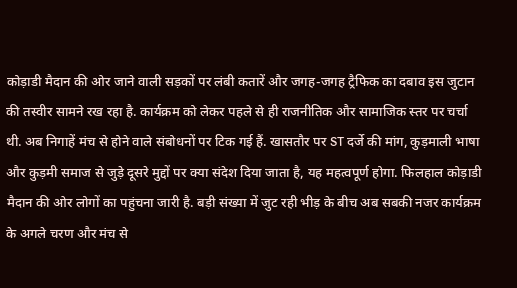कोड़ाडी मैदान की ओर जाने वाली सड़कों पर लंबी कतारें और जगह-जगह ट्रैफिक का दबाव इस जुटान की तस्वीर सामने रख रहा है. कार्यक्रम को लेकर पहले से ही राजनीतिक और सामाजिक स्तर पर चर्चा थी. अब निगाहें मंच से होने वाले संबोधनों पर टिक गई हैं. खासतौर पर ST दर्जे की मांग, कुड़माली भाषा और कुड़मी समाज से जुड़े दूसरे मुद्दों पर क्या संदेश दिया जाता है, यह महत्वपूर्ण होगा. फिलहाल कोड़ाडी मैदान की ओर लोगों का पहुंचना जारी है. बड़ी संख्या में जुट रही भीड़ के बीच अब सबकी नजर कार्यक्रम के अगले चरण और मंच से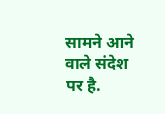सामने आने वाले संदेश पर है.